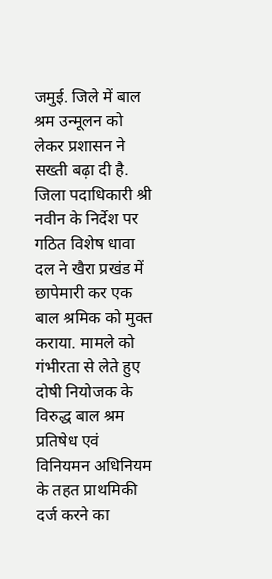जमुई. जिले में बाल श्रम उन्मूलन को लेकर प्रशासन ने सख्ती बढ़ा दी है. जिला पदाधिकारी श्री नवीन के निर्देश पर गठित विशेष धावा दल ने खैरा प्रखंड में छापेमारी कर एक बाल श्रमिक को मुक्त कराया. मामले को गंभीरता से लेते हुए दोषी नियोजक के विरुद्ध बाल श्रम प्रतिषेध एवं विनियमन अधिनियम के तहत प्राथमिकी दर्ज करने का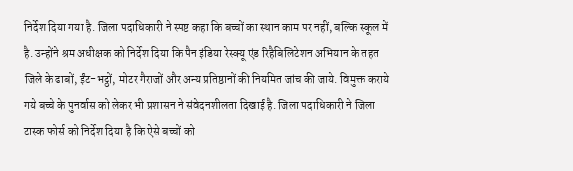निर्देश दिया गया है. जिला पदाधिकारी ने स्पष्ट कहा कि बच्चों का स्थान काम पर नहीं, बल्कि स्कूल में है. उन्होंने श्रम अधीक्षक को निर्देश दिया कि पैन इंडिया रेस्क्यू एंड रिहैबिलिटेशन अभियान के तहत जिले के ढाबों, ईंट-भट्ठों, मोटर गैराजों और अन्य प्रतिष्ठानों की नियमित जांच की जाये. विमुक्त कराये गये बच्चे के पुनर्वास को लेकर भी प्रशासन ने संवेदनशीलता दिखाई है. जिला पदाधिकारी ने जिला टास्क फोर्स को निर्देश दिया है कि ऐसे बच्चों को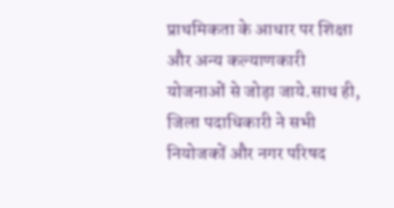प्राथमिकता के आधार पर शिक्षा और अन्य कल्याणकारी योजनाओं से जोड़ा जाये.साथ ही, जिला पदाधिकारी ने सभी नियोजकों और नगर परिषद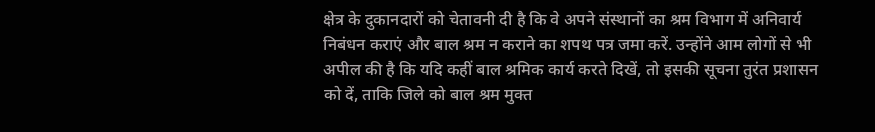क्षेत्र के दुकानदारों को चेतावनी दी है कि वे अपने संस्थानों का श्रम विभाग में अनिवार्य निबंधन कराएं और बाल श्रम न कराने का शपथ पत्र जमा करें. उन्होंने आम लोगों से भी अपील की है कि यदि कहीं बाल श्रमिक कार्य करते दिखें, तो इसकी सूचना तुरंत प्रशासन को दें, ताकि जिले को बाल श्रम मुक्त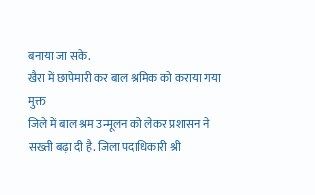बनाया जा सके.
खैरा में छापेमारी कर बाल श्रमिक को कराया गया मुक्त
जिले में बाल श्रम उन्मूलन को लेकर प्रशासन ने सख्ती बढ़ा दी है. जिला पदाधिकारी श्री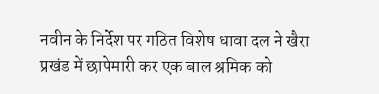नवीन के निर्देश पर गठित विशेष धावा दल ने खैरा प्रखंड में छापेमारी कर एक बाल श्रमिक को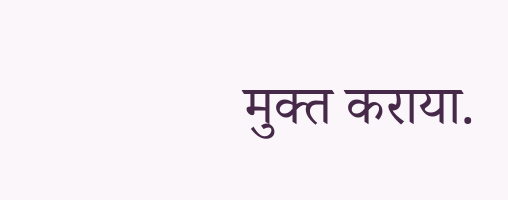मुक्त कराया.